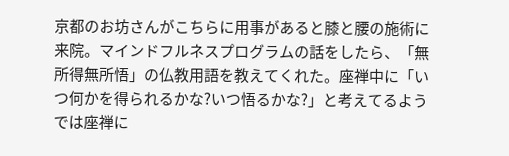京都のお坊さんがこちらに用事があると膝と腰の施術に来院。マインドフルネスプログラムの話をしたら、「無所得無所悟」の仏教用語を教えてくれた。座禅中に「いつ何かを得られるかな?いつ悟るかな?」と考えてるようでは座禅に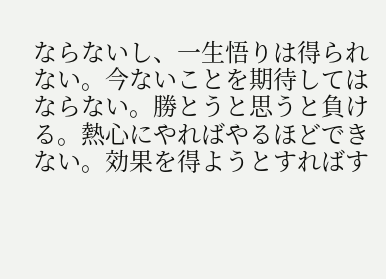ならないし、一生悟りは得られない。今ないことを期待してはならない。勝とうと思うと負ける。熱心にやればやるほどできない。効果を得ようとすればす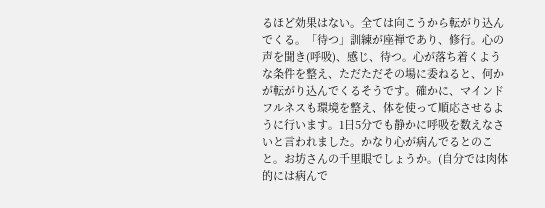るほど効果はない。全ては向こうから転がり込んでくる。「待つ」訓練が座禅であり、修行。心の声を聞き(呼吸)、感じ、待つ。心が落ち着くような条件を整え、ただただその場に委ねると、何かが転がり込んでくるそうです。確かに、マインドフルネスも環境を整え、体を使って順応させるように行います。1日5分でも静かに呼吸を数えなさいと言われました。かなり心が病んでるとのこと。お坊さんの千里眼でしょうか。(自分では肉体的には病んで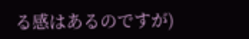る感はあるのですが)